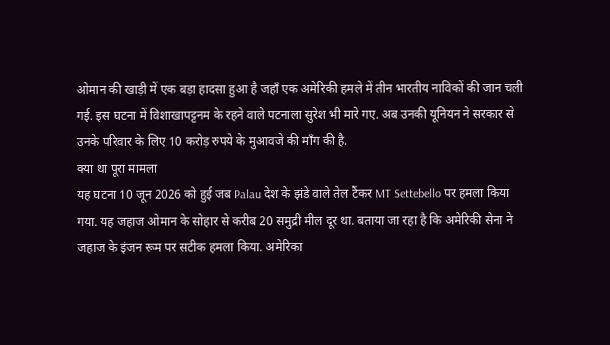ओमान की खाड़ी में एक बड़ा हादसा हुआ है जहाँ एक अमेरिकी हमले में तीन भारतीय नाविकों की जान चली गई. इस घटना में विशाखापट्टनम के रहने वाले पटनाला सुरेश भी मारे गए. अब उनकी यूनियन ने सरकार से उनके परिवार के लिए 10 करोड़ रुपये के मुआवजे की माँग की है.
क्या था पूरा मामला
यह घटना 10 जून 2026 को हुई जब Palau देश के झंडे वाले तेल टैंकर MT Settebello पर हमला किया गया. यह जहाज ओमान के सोहार से करीब 20 समुद्री मील दूर था. बताया जा रहा है कि अमेरिकी सेना ने जहाज के इंजन रूम पर सटीक हमला किया. अमेरिका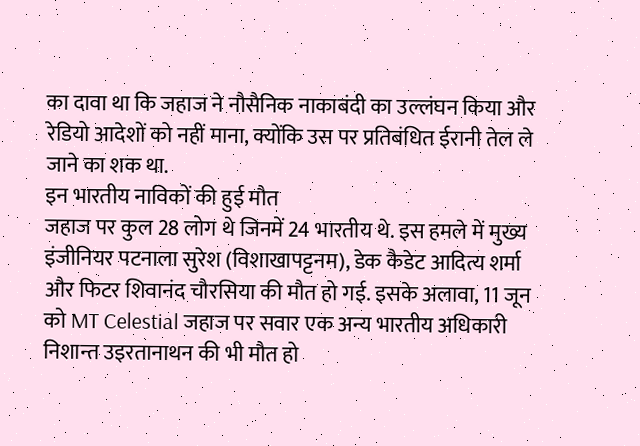का दावा था कि जहाज ने नौसैनिक नाकाबंदी का उल्लंघन किया और रेडियो आदेशों को नहीं माना, क्योंकि उस पर प्रतिबंधित ईरानी तेल ले जाने का शक था.
इन भारतीय नाविकों की हुई मौत
जहाज पर कुल 28 लोग थे जिनमें 24 भारतीय थे. इस हमले में मुख्य इंजीनियर पटनाला सुरेश (विशाखापट्टनम), डेक कैडेट आदित्य शर्मा और फिटर शिवानंद चौरसिया की मौत हो गई. इसके अलावा, 11 जून को MT Celestial जहाज पर सवार एक अन्य भारतीय अधिकारी निशान्त उइरतानाथन की भी मौत हो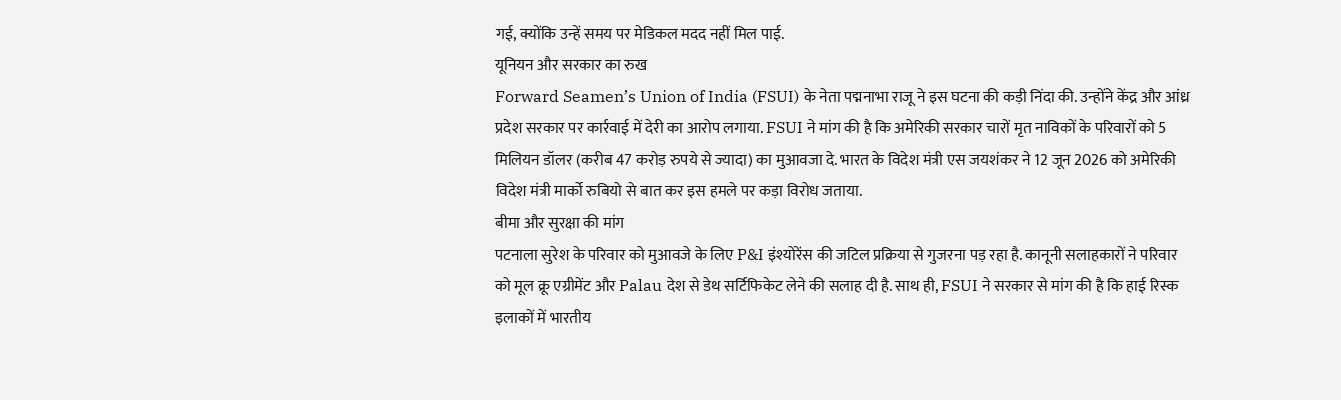गई, क्योंकि उन्हें समय पर मेडिकल मदद नहीं मिल पाई.
यूनियन और सरकार का रुख
Forward Seamen’s Union of India (FSUI) के नेता पद्मनाभा राजू ने इस घटना की कड़ी निंदा की. उन्होंने केंद्र और आंध्र प्रदेश सरकार पर कार्रवाई में देरी का आरोप लगाया. FSUI ने मांग की है कि अमेरिकी सरकार चारों मृत नाविकों के परिवारों को 5 मिलियन डॉलर (करीब 47 करोड़ रुपये से ज्यादा) का मुआवजा दे. भारत के विदेश मंत्री एस जयशंकर ने 12 जून 2026 को अमेरिकी विदेश मंत्री मार्को रुबियो से बात कर इस हमले पर कड़ा विरोध जताया.
बीमा और सुरक्षा की मांग
पटनाला सुरेश के परिवार को मुआवजे के लिए P&I इंश्योरेंस की जटिल प्रक्रिया से गुजरना पड़ रहा है. कानूनी सलाहकारों ने परिवार को मूल क्रू एग्रीमेंट और Palau देश से डेथ सर्टिफिकेट लेने की सलाह दी है. साथ ही, FSUI ने सरकार से मांग की है कि हाई रिस्क इलाकों में भारतीय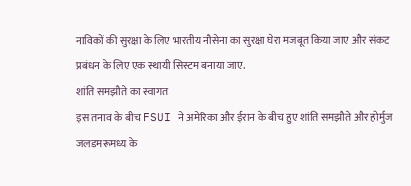नाविकों की सुरक्षा के लिए भारतीय नौसेना का सुरक्षा घेरा मजबूत किया जाए और संकट प्रबंधन के लिए एक स्थायी सिस्टम बनाया जाए.
शांति समझौते का स्वागत
इस तनाव के बीच FSUI ने अमेरिका और ईरान के बीच हुए शांति समझौते और होर्मुज जलडमरूमध्य के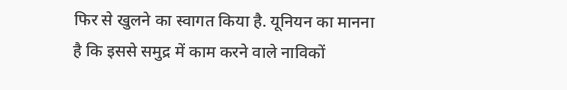फिर से खुलने का स्वागत किया है. यूनियन का मानना है कि इससे समुद्र में काम करने वाले नाविकों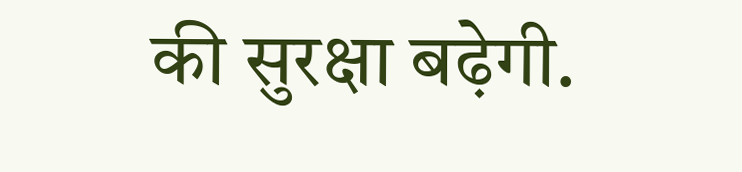की सुरक्षा बढ़ेगी.